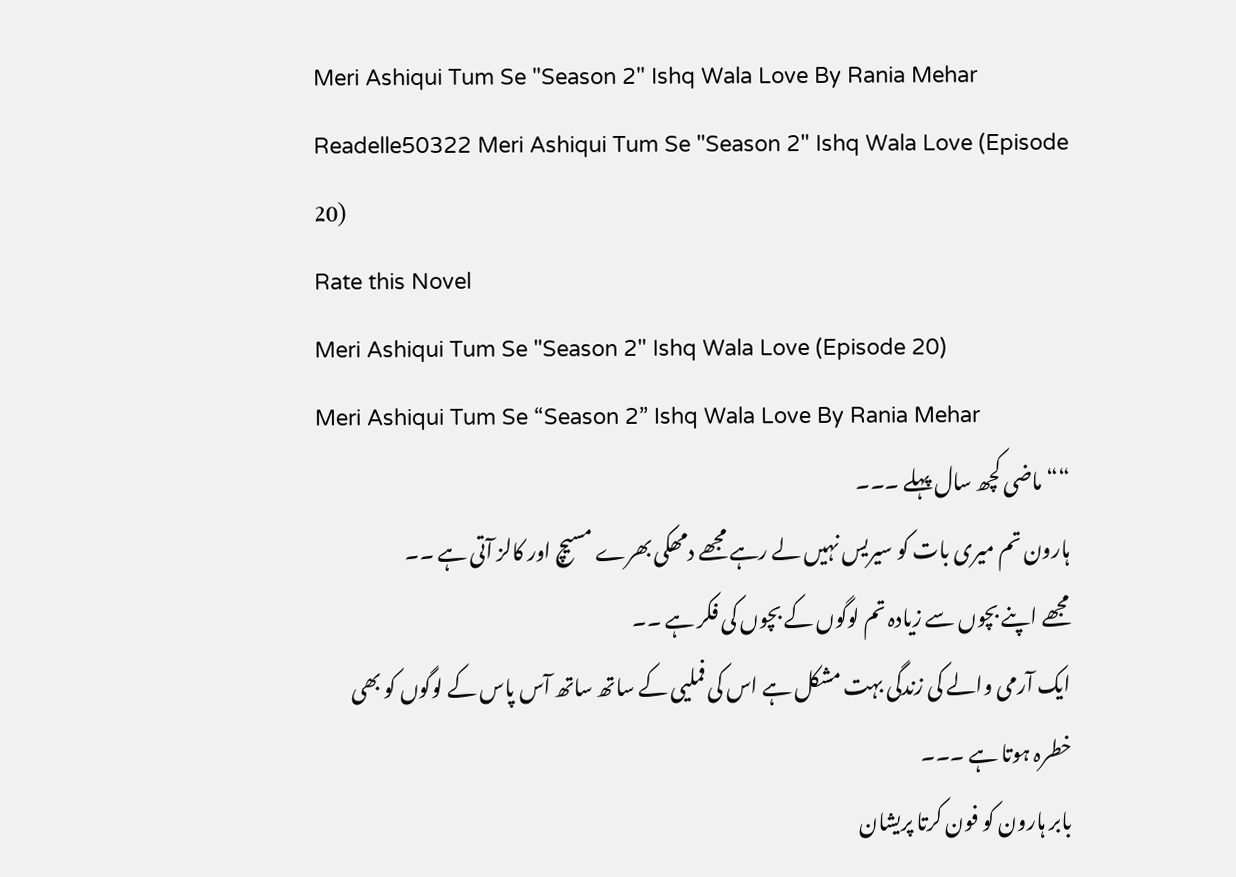Meri Ashiqui Tum Se "Season 2" Ishq Wala Love By Rania Mehar Readelle50322 Meri Ashiqui Tum Se "Season 2" Ishq Wala Love (Episode 20)
Rate this Novel
Meri Ashiqui Tum Se "Season 2" Ishq Wala Love (Episode 20)
Meri Ashiqui Tum Se “Season 2” Ishq Wala Love By Rania Mehar
““ماضی کچھ سال پہلے ۔۔۔
ہارون تم میری بات کو سیریس نہیں لے رہے مجھے دمھکی بھرے مسیچ اور کالز آتی ہے ۔۔
مجھے اپنے بچوں سے زیادہ تم لوگوں کے بچوں کی فکر ہے ۔۔
ایک آرمی والے کی زندگی بہت مشکل ہے اس کی فملیی کے ساتھ ساتھ آس پاس کے لوگوں کو بھی خطرہ ہوتا ہے ۔۔۔
بابر ہارون کو فون کرتا پریشان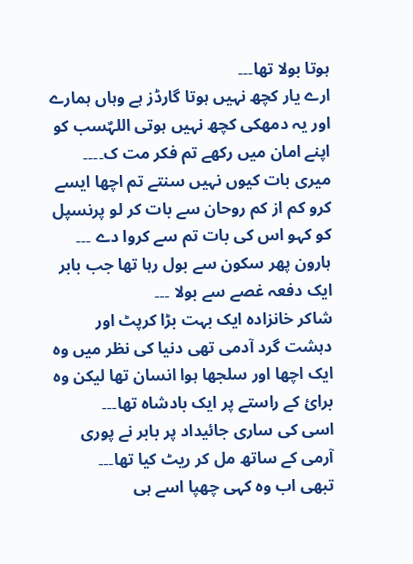ہوتا بولا تھا۔۔۔
ارے یار کچھ نہیں ہوتا گارڈز ہے وہاں ہمارے اور یہ دمھکی کچھ نہیں ہوتی اللہٌسب کو اپنے امان میں رکھے تم فکر مت ک۔۔۔۔
میری بات کیوں نہیں سنتے تم اچھا ایسے کرو کم از کم روحان سے بات کر لو پرنسپل کو کہو اس کی بات تم سے کروا دے ۔۔۔
ہارون پھر سکون سے بول رہا تھا جب بابر ایک دفعہ غصے سے بولا ۔۔۔
شاکر خانزادہ ایک بہت بڑا کرپٹ اور دہشت گرد آدمی تھی دنیا کی نظر میں وہ ایک اچھا اور سلجھا ہوا انسان تھا لیکن وہ برائ کے راستے پر ایک بادشاہ تھا۔۔۔
اسی کی ساری جائیداد پر بابر نے پوری آرمی کے ساتھ مل کر ریٹ کیا تھا۔۔۔
تبھی اب وہ کہی چھپا اسے ہی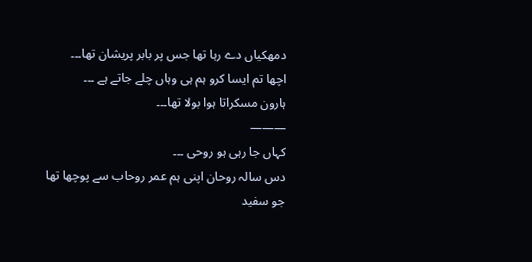دمھکیاں دے رہا تھا جس پر بابر پریشان تھا۔۔۔
اچھا تم ایسا کرو ہم ہی وہاں چلے جاتے ہے ۔۔۔
ہارون مسکراتا ہوا بولا تھا۔۔۔
———
کہاں جا رہی ہو روحی ۔۔۔
دس سالہ روحان اپنی ہم عمر روحاب سے پوچھا تھا جو سفید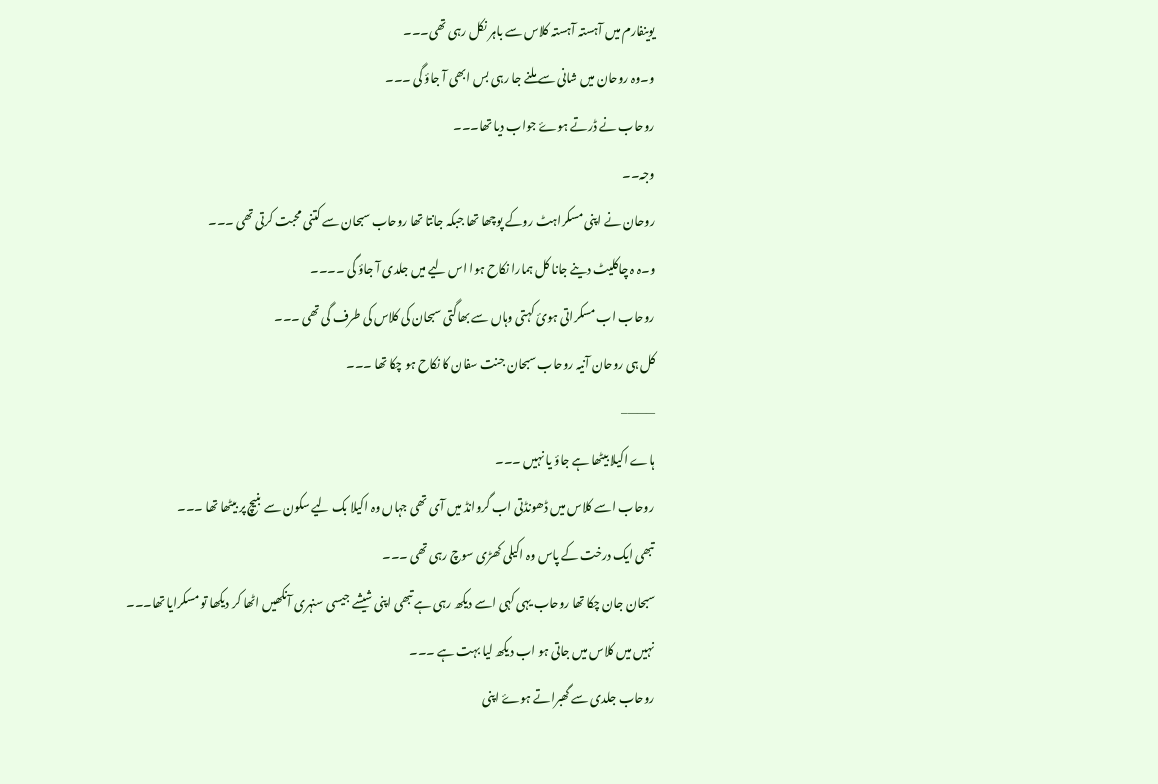یوینفارم میں آہستہ آہستہ کلاس سے باہر نکل رہی تھی۔۔۔
و۔وہ روحان میں شانی سے ملنے جا رہی بس ابھی آ جاؤ گی ۔۔۔
روحاب نے ڈرتے ہوۓ جواب دیا تھا۔۔۔
وجہ۔۔
روحان نے اپنی مسکراہٹ روکے پوچھا تھا جبکہ جانتا تھا روحاب سبحان سے کتنی محبت کرتی تھی ۔۔۔
و۔ہ ہ چاکلیٹ دینے جانا کل ہمارا نکاح ہوا اس لیے میں جلدی آ جاؤ گی ۔۔۔۔
روحاب اب مسکراتی ہوئ کہتی وہاں سے بھاگتی سبحان کی کلاس کی طرف گی تھی ۔۔۔
کل ہی روحان آنیہ روحاب سبحان جنت سفان کا نکاح ہو چکا تھا ۔۔۔
———–
ہاے اکیلا بیٹھا ہے جاؤ یا نہیں ۔۔۔
روحاب اسے کلاس میں ڈھونڈتی اب گروانڈ میں آی تھی جہاں وہ اکیلا بک لیے سکون سے بنیچ پر بیٹھا تھا ۔۔۔
تبھی ایک درخت کے پاس وہ اکیلی کھڑی سوچ رہی تھی ۔۔۔
سبحان جان چکا تھا روحاب یہی کہی اسے دیکھ رہی ہے تبھی اپنی شیشے جیسی سنہری آنکھیں اٹھا کر دیکھا تو مسکرایا تھا۔۔۔
نہیں میں کلاس میں جاتی ہو اب دیکھ لیا بہت ہے ۔۔۔
روحاب جلدی سے گھبراتے ہوۓ اپنی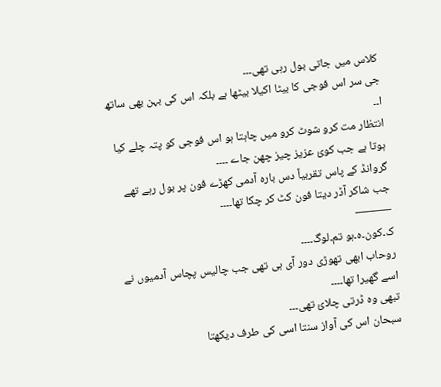کلاس میں جاتی بول رہی تھی۔۔۔
جی سر اس فوجی کا بیٹا اکیلا بیٹھا ہے بلکہ اس کی بہن بھی ساتھ ا۔۔
انتظار مت کرو شوٹ کرو میں چاہتا ہو اس فوجی کو پتہ چلے کیا ہوتا ہے جب کوئ عزیز چیز چھن جاے ۔۔۔۔
گروانڈ کے پاس تقربیاً دس بارہ آدمی کھڑے فون پر بول رہے تھے جب شاکر آڈر دیتا فون کٹ کر چکا تھا۔۔۔۔
———
ک۔کون۔ہ۔ہو تم۔لوگ۔۔۔۔
روحاب ابھی تھوڑی دور آی ہی تھی جب چالیس پچاس آدمیوں نے اسے گھیرا تھا۔۔۔۔
تبھی وہ ڈرتی چلائ تھی۔۔۔
سبحان اس کی آواز سنتا اسی کی طرف دیکھتا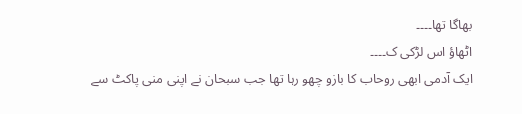بھاگا تھا۔۔۔۔
اٹھاؤ اس لڑکی ک۔۔۔۔
ایک آدمی ابھی روحاب کا بازو چھو رہا تھا جب سبحان نے اپنی منی پاکٹ سے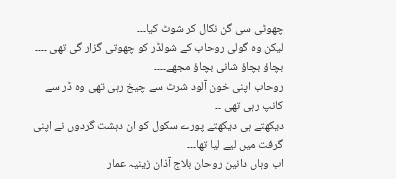چھوٹی سی گن نکال کر شوٹ کیا۔۔۔
لیکن وہ گولی روحاب کے شولڈر کو چھوتی گزار گی تھی ۔۔۔۔
بچاؤ بچاؤ شانی بچاؤ مجھے۔۔۔۔
روحاب اپنی خون آلود شرٹ سے چیخ رہی تھی وہ ڈر سے کانپ رہی تھی ۔۔
دیکھتے ہی دیکھتے پورے سکول کو ان دہشت گردوں نے اپنی گرفت میں لیے لیا تھا۔۔۔
اب وہاں دانین روحان بلاج آذان زینیہ عمار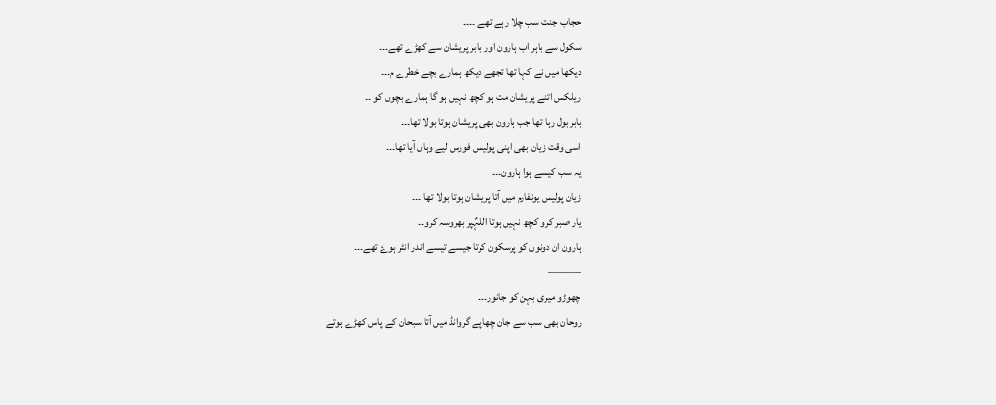حجاب جنت سب چلا رہے تھے ۔۔۔۔
سکول سے باہر اب ہارون اور بابر پریشان سے کھڑے تھے۔۔۔
دیکھا میں نے کہا تھا تجھے دیکھ ہمارے بچے خطرے م۔۔۔
ریلکس اتنے پریشان مت ہو کچھ نہیں ہو گا ہمارے بچوں کو ۔۔
بابر بول رہا تھا جب ہارون بھی پریشان ہوتا بولا تھا۔۔۔
اسی وقت زیان بھی اپنی پولیس فورس لیے وہاں آیا تھا۔۔۔
یہ سب کیسے ہوا ہارون۔۔۔
زیان پولیس یونفارم میں آتا پریشان ہوتا بولا تھا ۔۔۔
یار صبر کرو کچھ نہیں ہوتا اللہٌپر بھروسہ کرو۔۔
ہارون ان دونوں کو پرسکون کرتا جیسے تیسے اندر انٹر ہوۓ تھے۔۔۔
———
چھوڑو میری بہن کو جانور۔۔۔
روحان بھی سب سے جان چھاپے گروانڈ میں آتا سبحان کے پاس کھڑے ہوتے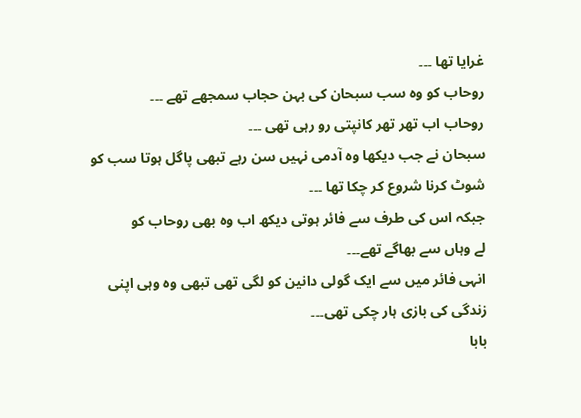غرایا تھا ۔۔۔
روحاب کو وہ سب سبحان کی بہن حجاب سمجھے تھے ۔۔۔
روحاب اب تھر تھر کانپتی رو رہی تھی ۔۔۔
سبحان نے جب دیکھا وہ آدمی نہیں سن رہے تبھی پاگل ہوتا سب کو شوٹ کرنا شروع کر چکا تھا ۔۔۔
جبکہ اس کی طرف سے فائر ہوتی دیکھ اب وہ بھی روحاب کو
لے وہاں سے بھاگے تھے۔۔۔
انہی فائر میں سے ایک گولی دانین کو لگی تھی تبھی وہ وہی اپنی زندگی کی بازی ہار چکی تھی۔۔۔
بابا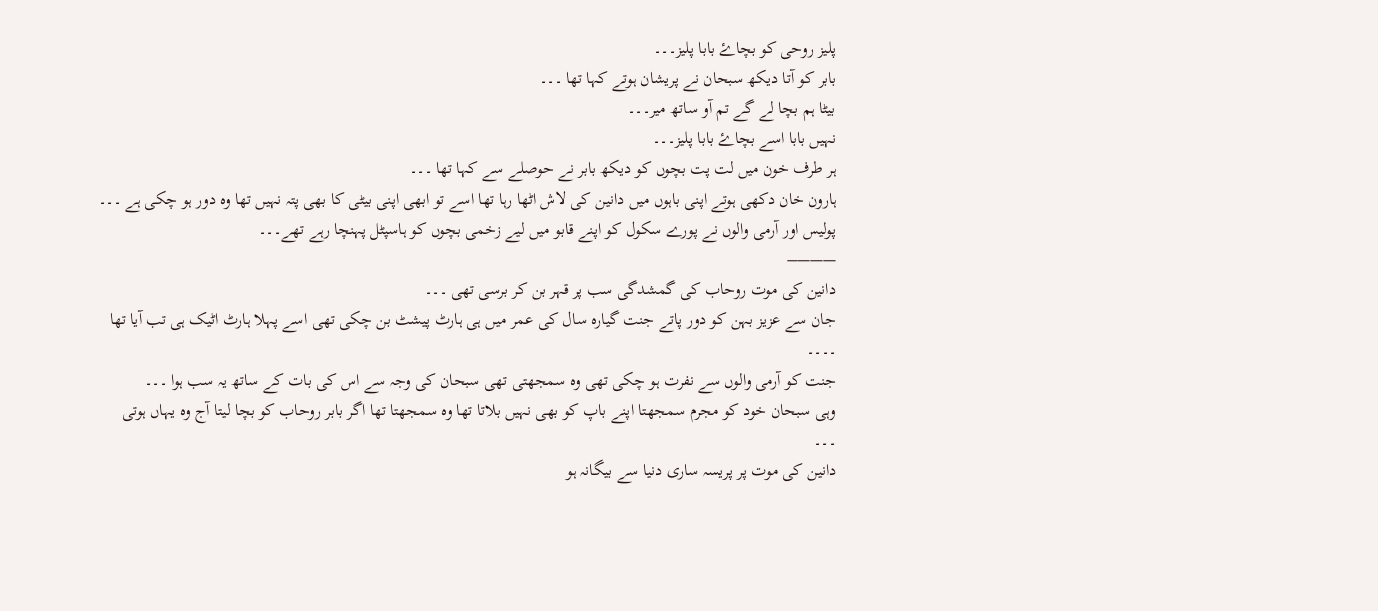پلیز روحی کو بچاۓ بابا پلیز۔۔۔
بابر کو آتا دیکھ سبحان نے پریشان ہوتے کہا تھا ۔۔۔
بیٹا ہم بچا لے گے تم آو ساتھ میر۔۔۔
نہیں بابا اسے بچاۓ بابا پلیز۔۔۔
ہر طرف خون میں لت پت بچوں کو دیکھ بابر نے حوصلے سے کہا تھا ۔۔۔
ہارون خان دکھی ہوتے اپنی باہوں میں دانین کی لاش اٹھا رہا تھا اسے تو ابھی اپنی بیٹی کا بھی پتہ نہیں تھا وہ دور ہو چکی ہے ۔۔۔
پولیس اور آرمی والوں نے پورے سکول کو اپنے قابو میں لیے زخمی بچوں کو ہاسپٹل پہنچا رہے تھے۔۔۔
———–
دانین کی موت روحاب کی گمشدگی سب پر قہر بن کر برسی تھی ۔۔۔
جان سے عزیز بہن کو دور پاتے جنت گیارہ سال کی عمر میں ہی ہارٹ پیشٹ بن چکی تھی اسے پہلا ہارٹ اٹیک ہی تب آیا تھا ۔۔۔۔
جنت کو آرمی والوں سے نفرت ہو چکی تھی وہ سمجھتی تھی سبحان کی وجہ سے اس کی بات کے ساتھ یہ سب ہوا ۔۔۔
وہی سبحان خود کو مجرم سمجھتا اپنے باپ کو بھی نہیں بلاتا تھا وہ سمجھتا تھا اگر بابر روحاب کو بچا لیتا آج وہ یہاں ہوتی ۔۔۔
دانین کی موت پر پریسہ ساری دنیا سے بیگانہ ہو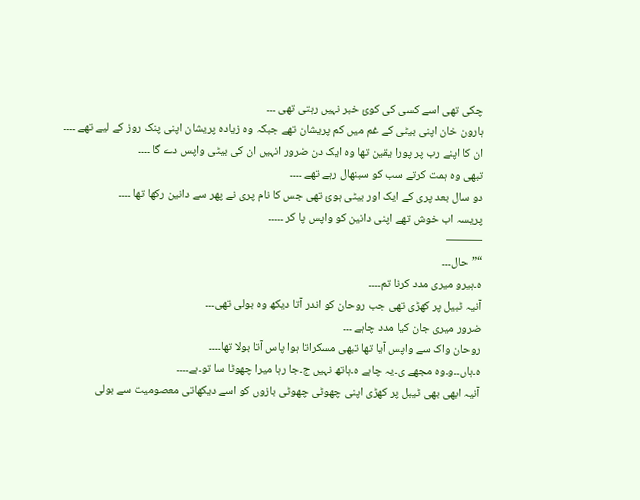چکی تھی اسے کسی کی کوئ خبر نہیں رہتی تھی ۔۔۔
ہارون خان اپنی بیٹی کے غم میں کم پریشان تھے جبکہ وہ زیادہ پریشان اپنی پنک روز کے لیے تھے ۔۔۔۔
ان کا اپنے رب پر پورا یقین تھا وہ ایک دن ضرور انہیں ان کی بیٹی واپس دے گا ۔۔۔۔
تبھی وہ ہمت کرتے سب کو سبنھال رہے تھے ۔۔۔۔
دو سال بعد پری کے ایک اور بیٹی ہوئ تھی جس کا نام پری نے پھر سے دانین رکھا تھا ۔۔۔۔
پریسہ اب خوش تھے اپنی دانین کو واپس پا کر ۔۔۔۔۔
———
“”حال۔۔۔
ہ۔ہیرو میری مدد کرنا تم۔۔۔۔
آنیہ ٹبیل پر کھڑی تھی جب روحان کو اندر آتا دیکھ وہ بولی تھی۔۔۔
ضرور میری جان کیا مدد چاہے ۔۔۔
روحان واک سے واپس آیا تھا تبھی مسکراتا ہوا پاس آتا بولا تھا۔۔۔۔
ہ۔ہاں۔۔و۔وہ مجھے ی۔یہ چاہے ہ۔ہاتھ نہیں ج۔جا رہا میرا چھوٹا سا تو۔ہے۔۔۔۔
آنیہ ابھی بھی ٹیبل پر کھڑی اپنی چھوٹی چھوٹی بازوں کو اسے دیکھاتی معصومیت سے بولی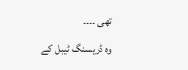تھی ۔۔۔۔
وہ ڈریسنگ ٹیبل کے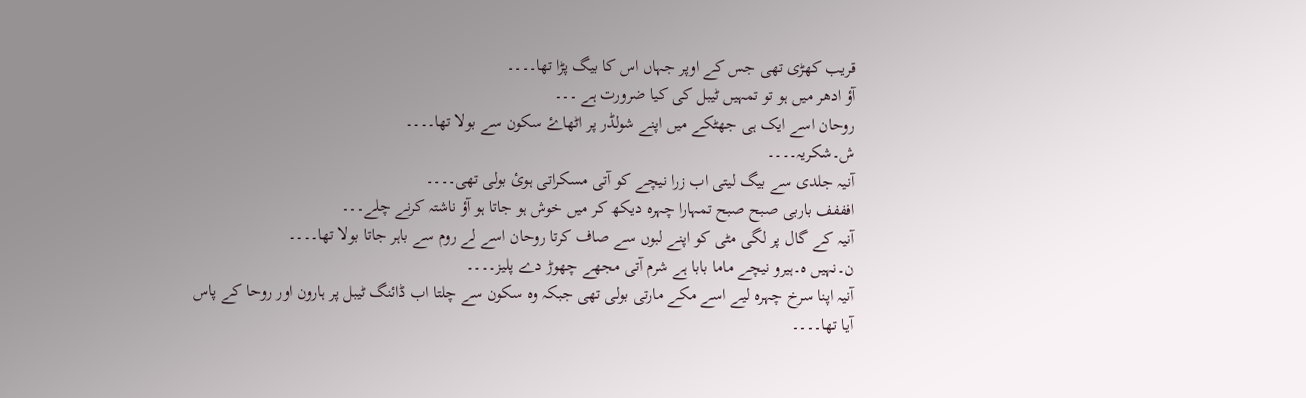قریب کھڑی تھی جس کے اوپر جہاں اس کا بیگ پڑا تھا۔۔۔۔
آؤ ادھر میں ہو تو تمہیں ٹیبل کی کیا ضرورت ہے ۔۔۔
روحان اسے ایک ہی جھٹکے میں اپنے شولڈر پر اٹھاۓ سکون سے بولا تھا۔۔۔۔
ش۔شکریہ۔۔۔۔
آنیہ جلدی سے بیگ لیتی اب زرا نیچے کو آتی مسکراتی ہوئ بولی تھی۔۔۔۔
افففف باربی صبح صبح تمہارا چہرہ دیکھ کر میں خوش ہو جاتا ہو آؤ ناشتہ کرنے چلے۔۔۔
آنیہ کے گال پر لگی مٹی کو اپنے لبوں سے صاف کرتا روحان اسے لے روم سے باہر جاتا بولا تھا۔۔۔۔
ن۔نہیں ہ۔ہیرو نیچے ماما بابا ہے شرم آتی مجھے چھوڑ دے پلیز۔۔۔۔
آنیہ اپنا سرخ چہرہ لیے اسے مکے مارتی بولی تھی جبکہ وہ سکون سے چلتا اب ڈائنگ ٹیبل پر ہارون اور روحا کے پاس آیا تھا۔۔۔۔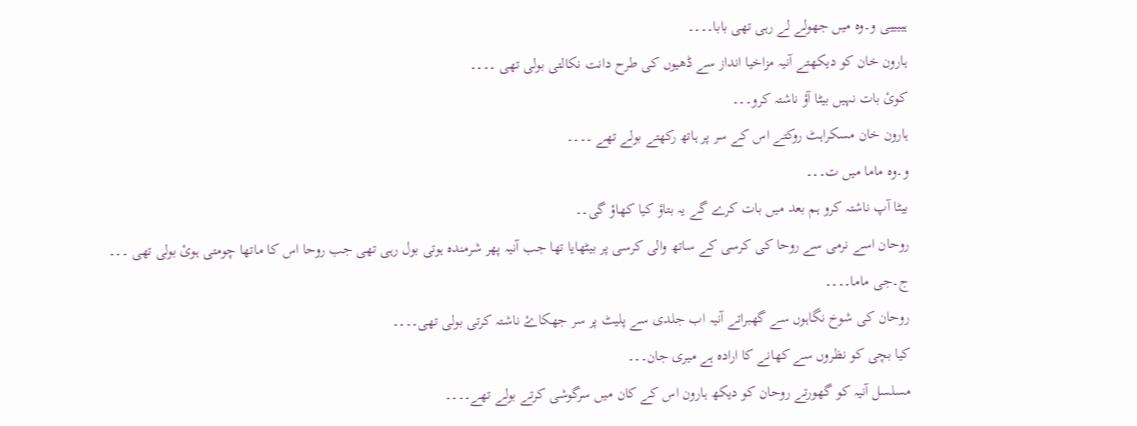ہییییی و۔وہ میں جھولے لے رہی تھی بابا۔۔۔۔
ہارون خان کو دیکھتے آنیہ مزاخیا انداز سے ڈھیوں کی طرح دانت نکالتی بولی تھی ۔۔۔۔
کوئ بات نہیں بیٹا آؤ ناشتہ کرو۔۔۔
ہارون خان مسکراہٹ روکتے اس کے سر پر ہاتھ رکھتے بولے تھے ۔۔۔۔
و۔وہ ماما میں ت۔۔۔
بیٹا آپ ناشتہ کرو ہم بعد میں بات کرے گے یہ بتاؤ کیا کھاؤ گی۔۔
روحان اسے نرمی سے روحا کی کرسی کے ساتھ والی کرسی پر بیٹھایا تھا جب آنیہ پھر شرمندہ ہوتی بول رہی تھی جب روحا اس کا ماتھا چومتی ہوئ بولی تھی ۔۔۔
ج۔جی ماما۔۔۔۔
روحان کی شوخ نگاہوں سے گھبراتے آنیہ اب جلدی سے پلیٹ پر سر جھکاۓ ناشتہ کرتی بولی تھی۔۔۔۔
کیا بچی کو نظروں سے کھانے کا ارادہ ہے میری جان۔۔۔
مسلسل آنیہ کو گھورتے روحان کو دیکھ ہارون اس کے کان میں سرگوشی کرتے بولے تھے۔۔۔۔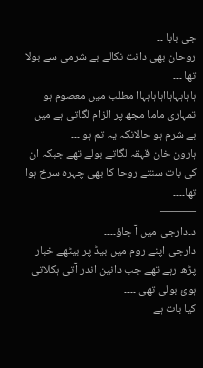جی بابا ۔۔
روحان بھی دانت نکالے بے شرمی سے بولا تھا ۔۔۔
ہاہاہہاہااہاہاہہاا مطلب میں معصوم ہو تمہاری ماما مجھ پر الزام لگاتی ہے میں بے شرم ہو حالانکہ یہ تم ہو ۔۔۔
ہارون خان قہقہ لگاتے بولے تھے جبکہ ان کی بات سنتے روحا کا بھی چہرہ سرخ ہوا تھا۔۔۔۔
———
د۔دارجی میں آ جاؤ۔۔۔۔
دارجی اپنے روم میں بیڈ پر بیٹھے خبار پڑھ رہے تھے جب دانین اندر آتی ہکلاتی ہوئ بولی تھی ۔۔۔۔
کیا بات ہے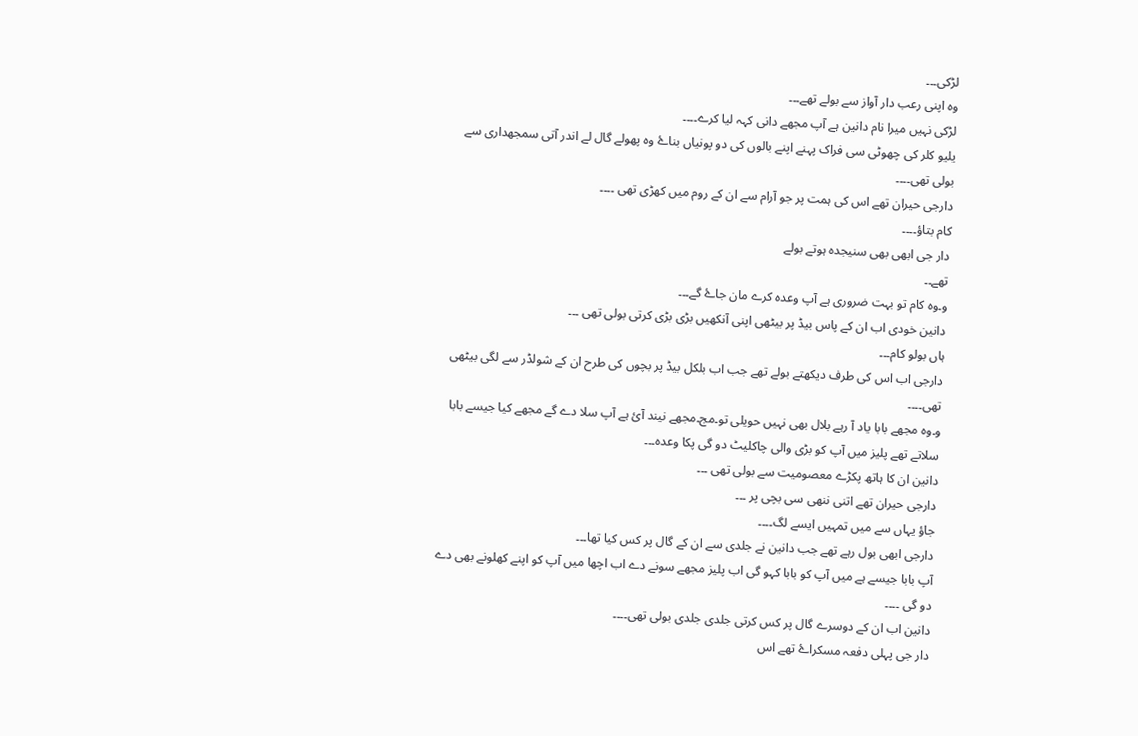لڑکی۔۔۔
وہ اپنی رعب دار آواز سے بولے تھے۔۔۔
لڑکی نہیں میرا نام دانین ہے آپ مجھے دانی کہہ لیا کرے۔۔۔۔
یلیو کلر کی چھوٹی سی فراک پہنے اپنے بالوں کی دو پونیاں بناۓ وہ پھولے گال لے اندر آتی سمجھداری سے بولی تھی۔۔۔۔
دارجی حیران تھے اس کی ہمت پر جو آرام سے ان کے روم میں کھڑی تھی ۔۔۔۔
کام بتاؤ۔۔۔۔
دار جی ابھی بھی سنیجدہ ہوتے بولے
تھے۔۔
و۔وہ کام تو بہت ضروری ہے آپ وعدہ کرے مان جاۓ گے۔۔۔
دانین خودی اب ان کے پاس بیڈ پر بیٹھی اپنی آنکھیں بڑی بڑی کرتی بولی تھی ۔۔۔
ہاں بولو کام۔۔۔
دارجی اب اس کی طرف دیکھتے بولے تھے جب اب بلکل بیڈ پر بچوں کی طرح ان کے شولڈر سے لگی بیٹھی تھی۔۔۔۔
و۔وہ مجھے بابا یاد آ رہے بلال بھی نہیں حویلی تو۔مج۔مجھے نیند آئ ہے آپ سلا دے گے مجھے کیا جیسے بابا سلاتے تھے پلیز میں آپ کو بڑی والی چاکلیٹ دو گی پکا وعدہ۔۔۔
دانین ان کا ہاتھ پکڑے معصومیت سے بولی تھی ۔۔۔
دارجی حیران تھے اتنی ننھی سی بچی پر ۔۔۔
جاؤ یہاں سے میں تمہیں ایسے لگ۔۔۔۔
دارجی ابھی بول رہے تھے جب دانین نے جلدی سے ان کے گال پر کس کیا تھا۔۔۔
آپ بابا جیسے ہے میں آپ کو بابا کہو گی اب پلیز مجھے سونے دے اب اچھا میں آپ کو اپنے کھلونے بھی دے دو گی ۔۔۔۔
دانین اب ان کے دوسرے گال پر کس کرتی جلدی جلدی بولی تھی۔۔۔۔
دار جی پہلی دفعہ مسکراۓ تھے اس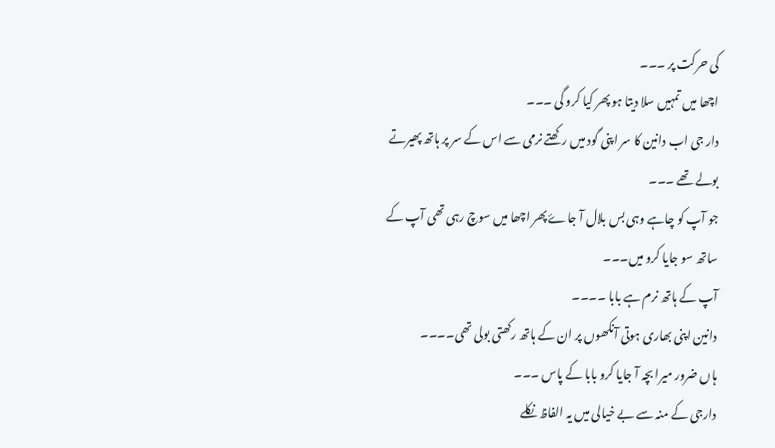کی حرکت پر ۔۔۔
اچھا میں تمہیں سلا دیتا ہو پھر کیا کرو گی ۔۔۔
دار جی اب دانین کا سر اپنی گود میں رکھتے نرمی سے اس کے سر پر ہاتھ پھیرتے بولے تھے ۔۔۔
جو آپ کو چاہے وہی بس بلال آ جاۓ پھر اچھا میں سوچ رہی تھی آپ کے ساتھ سو جایا کرو میں۔۔۔
آپ کے ہاتھ نرم ہے بابا ۔۔۔۔
دانین اپنی بھاری ہوتی آنکھوں پر ان کے ہاتھ رکھتی بولی تھی۔۔۔۔
ہاں ضرور میرا بچہ آ جایا کرو بابا کے پاس ۔۔۔
دارجی کے منہ سے بے خیالی میں یہ الفاظ نکلے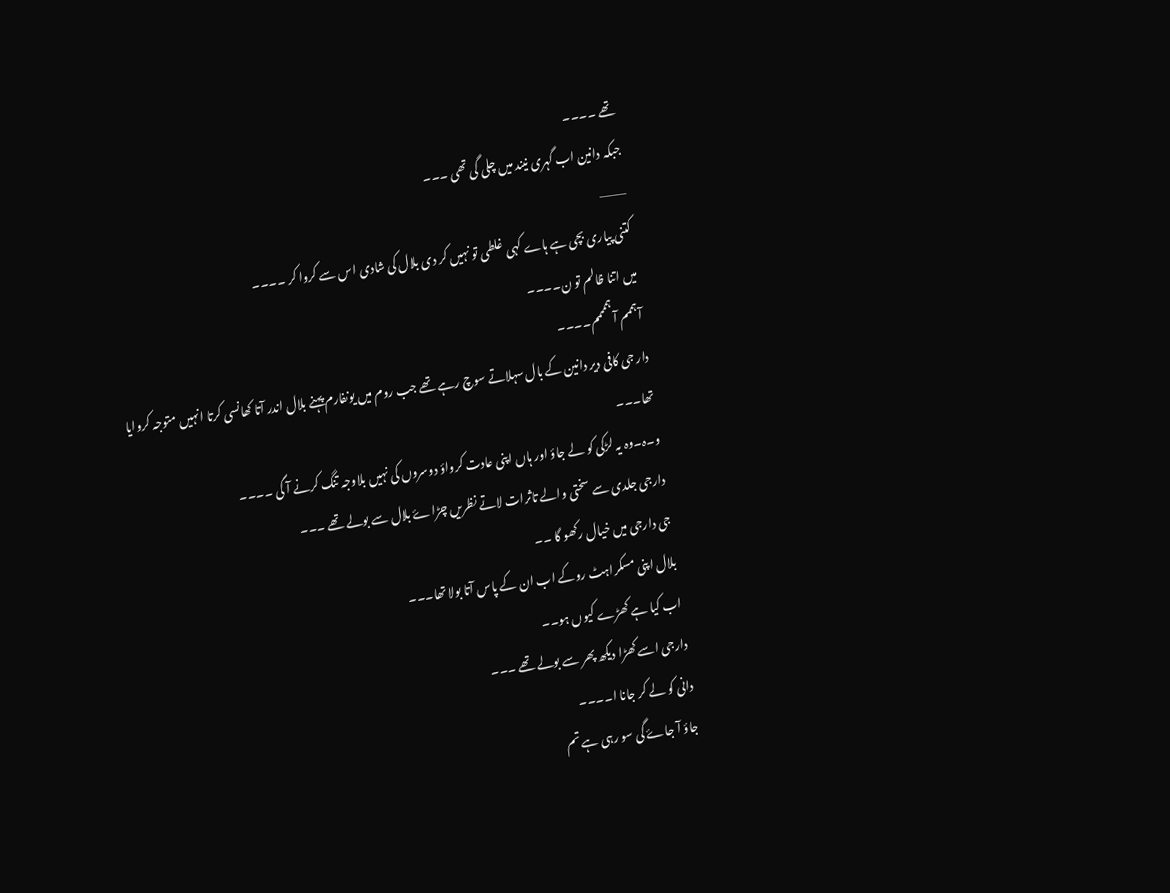تھے ۔۔۔۔
جبکہ دانین اب گہری نیند میں چلی گی تھی ۔۔۔
———
کتنی پیاری بچی ہے ہاے کہی غلطی تو نہیں کر دی بلال کی شادی اس سے کروا کر ۔۔۔۔
میں اتنا ظالم تو ن۔۔۔۔
آہممم آہممممم۔۔۔۔
دار جی کافی دیر دانین کے بال سہلاتے سوچ رہے تھے جب روم میں یونفارم پہنے بلال اندر آتا کھانسی کرتا انہیں متوجہ کروایا تھا۔۔۔
و۔ہ۔وہ یہ لڑکی کو لے جاؤ اور ہاں اپنی عادت کرواؤ دوسروں کی نہیں بلاوجہ تنگ کرنے آ گی ۔۔۔۔
دارجی جلدی سے سختی والے تاثرات لاتے نظریں چڑاۓ بلال سے بولے تھے ۔۔۔
جی دارجی میں خیال رکھو گا ۔۔
بلال اپنی مسکراہٹ روکے اب ان کے پاس آتا بولا تھا۔۔۔
اب کیا ہے کھڑے کیوں ہو۔۔
دارجی اسے کھڑا دیکھ پھر سے بولے تھے ۔۔۔
دانی کو لے کر جانا ا۔۔۔۔
جاؤ آ جاۓ گی سو رہی ہے تم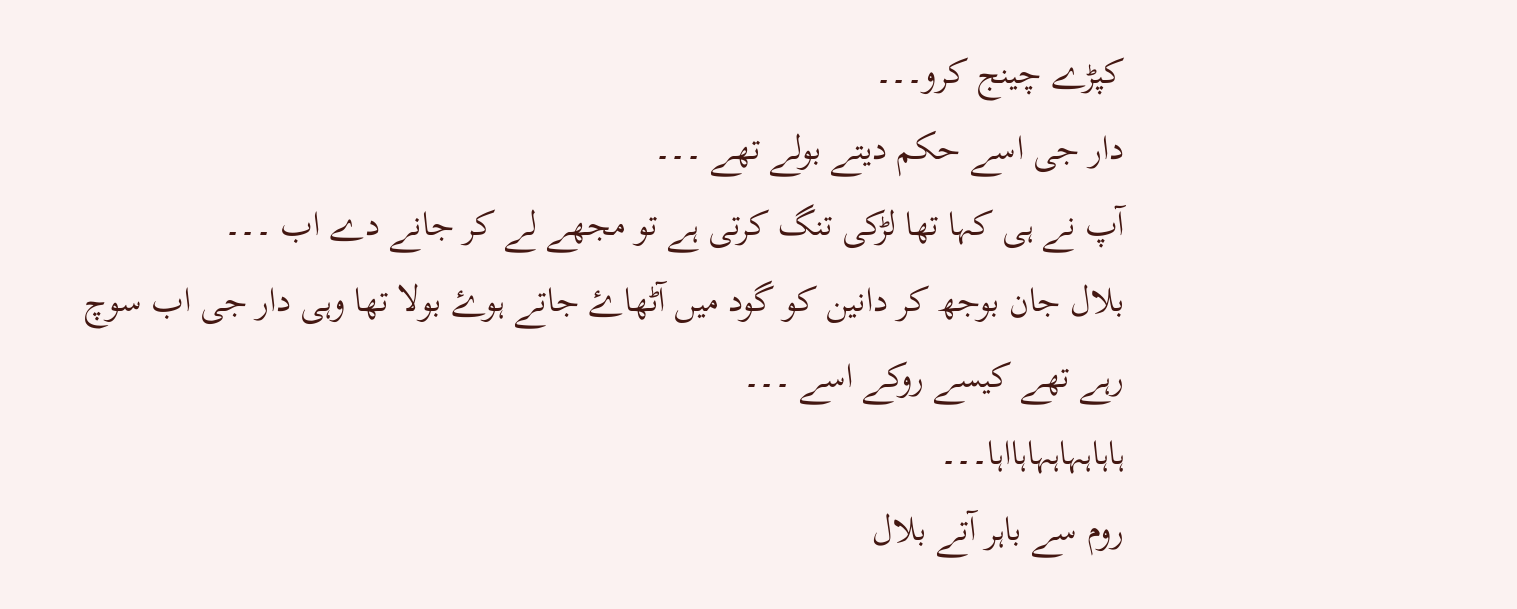کپڑے چینج کرو۔۔۔
دار جی اسے حکم دیتے بولے تھے ۔۔۔
آپ نے ہی کہا تھا لڑکی تنگ کرتی ہے تو مجھے لے کر جانے دے اب ۔۔۔
بلال جان بوجھ کر دانین کو گود میں آٹھاۓ جاتے ہوۓ بولا تھا وہی دار جی اب سوچ رہے تھے کیسے روکے اسے ۔۔۔
ہاہاہہاہہاہااہا۔۔۔
روم سے باہر آتے بلال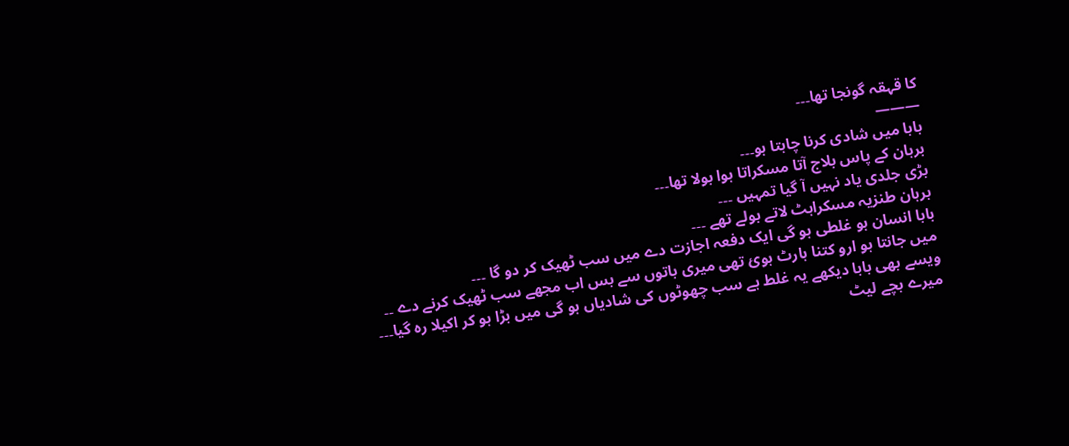کا قہقہ گونجا تھا۔۔۔
———
بابا میں شادی کرنا چاہتا ہو۔۔۔
برہان کے پاس بلاج آتا مسکراتا ہوا بولا تھا۔۔۔
بڑی جلدی یاد نہیں آ گیا تمہیں ۔۔۔
برہان طنزیہ مسکراہٹ لاتے بولے تھے ۔۔۔
بابا انسان ہو غلطی ہو گی ایک دفعہ اجازت دے میں سب ٹھیک کر دو گا ۔۔۔
میں جانتا ہو ارو کتنا ہارٹ ہوئ تھی میری باتوں سے بس اب مجھے سب ٹھیک کرنے دے ۔۔
ویسے بھی بابا دیکھے یہ غلط ہے سب چھوٹوں کی شادیاں ہو گی میں بڑا ہو کر اکیلا رہ گیا۔۔۔
میرے بچے لیٹ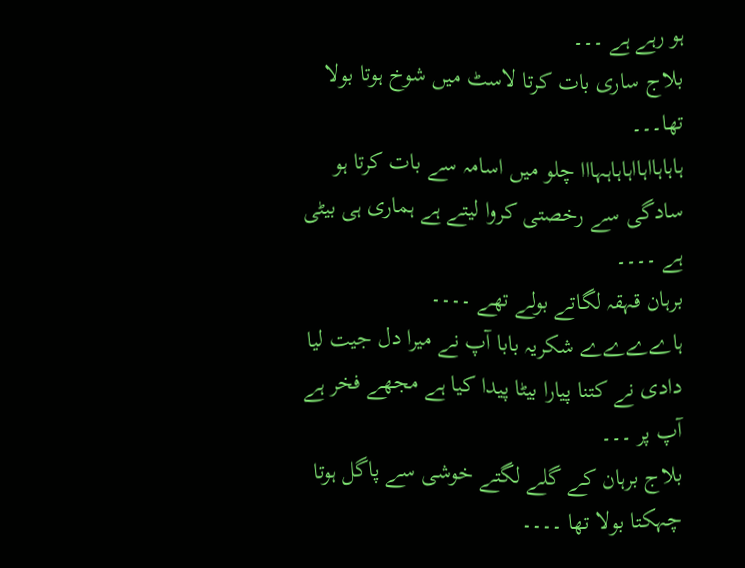ہو رہے ہے ۔۔۔
بلاج ساری بات کرتا لاسٹ میں شوخ ہوتا بولا تھا۔۔۔
ہاہاہااہااہاہاہہااا چلو میں اسامہ سے بات کرتا ہو سادگی سے رخصتی کروا لیتے ہے ہماری ہی بیٹی ہے ۔۔۔۔
برہان قہقہ لگاتے بولے تھے ۔۔۔۔
ہاےےےے شکریہ بابا آپ نے میرا دل جیت لیا دادی نے کتنا پیارا بیٹا پیدا کیا ہے مجھے فخر ہے آپ پر ۔۔۔
بلاج برہان کے گلے لگتے خوشی سے پاگل ہوتا چہکتا بولا تھا ۔۔۔۔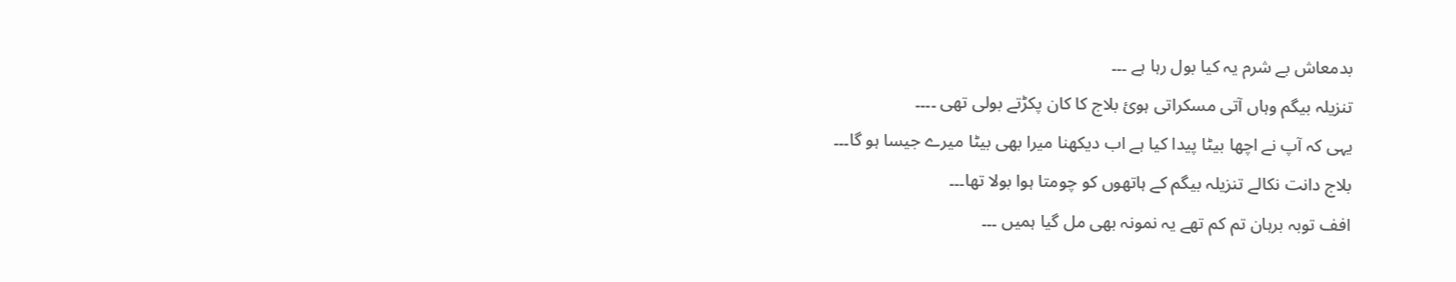بدمعاش بے شرم یہ کیا بول رہا ہے ۔۔۔
تنزیلہ بیگم وہاں آتی مسکراتی ہوئ بلاج کا کان پکڑتے بولی تھی ۔۔۔۔
یہی کہ آپ نے اچھا بیٹا پیدا کیا ہے اب دیکھنا میرا بھی بیٹا میرے جیسا ہو گا۔۔۔
بلاج دانت نکالے تنزیلہ بیگم کے ہاتھوں کو چومتا ہوا بولا تھا۔۔۔
افف توبہ برہان تم کم تھے یہ نمونہ بھی مل گیا ہمیں ۔۔۔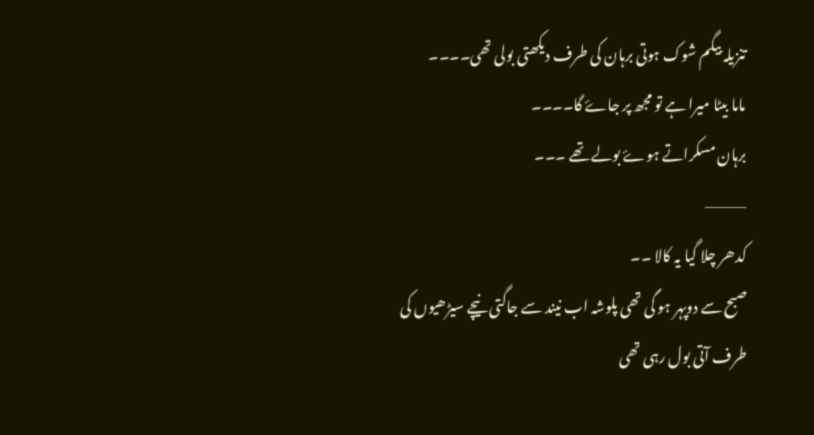تنزیلہ بیگم شوک ہوتی برہان کی طرف دیکھتی بولی تھی۔۔۔۔
ماما بیٹا میرا ہے تو مجھ پر جاۓ گا۔۔۔۔
برہان مسکراتے ہوۓ بولے تھے ۔۔۔
———–
کدھر چلا گیا یہ کالا ۔۔
صبح سے دوپہر ہو گی تھی پلوشہ اب نیند سے جاگتی نیچے سیڑھیوں کی طرف آتی بول رہی تھی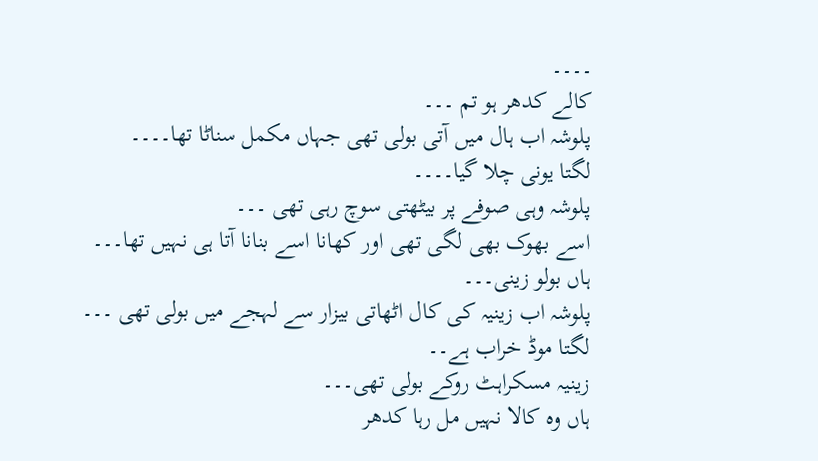۔۔۔۔
کالے کدھر ہو تم ۔۔۔
پلوشہ اب ہال میں آتی بولی تھی جہاں مکمل سناٹا تھا۔۔۔۔
لگتا یونی چلا گیا۔۔۔۔
پلوشہ وہی صوفے پر بیٹھتی سوچ رہی تھی ۔۔۔
اسے بھوک بھی لگی تھی اور کھانا اسے بنانا آتا ہی نہیں تھا۔۔۔
ہاں بولو زینی۔۔۔
پلوشہ اب زینیہ کی کال اٹھاتی بیزار سے لہجے میں بولی تھی ۔۔۔
لگتا موڈ خراب ہے۔۔
زینیہ مسکراہٹ روکے بولی تھی۔۔۔
ہاں وہ کالا نہیں مل رہا کدھر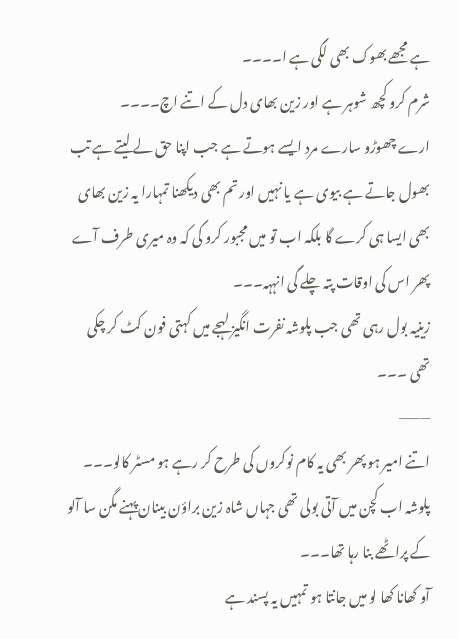ہے مجھے بھوک بھی لگی ہے ا۔۔۔۔
شرم کرو کچھ شوہر ہے اور زین بھای دل کے اتنے اچ۔۔۔۔
ارے چھوڑو سارے مرد ایسے ہوتے ہے جب اپنا حق لے لیتے ہے تب بھول جاتے ہے بیوی ہے یا نہیں اور تم بھی دیکھنا تمہارا یہ زین بھای بھی ایسا ہی کرے گا بلکہ اب تو میں مجبور کرو گی کہ وہ میری طرف آے پھر اس کی اوقات پتہ چلے گی انہہہ۔۔۔
زینیہ بول رہی تھی جب پلوشہ نفرت انگیز لہجے میں کہتی فون کٹ کر چکی تھی ۔۔۔
———
اتنے امیر ہو پھر بھی یہ کام نوکروں کی طرح کر رہے ہو مسٹر کالو۔۔۔
پلوشہ اب کچن میں آتی بولی تھی جہاں شاہ زین براؤن بینان پہنے مگن سا آلو کے پراٹھے بنا رہا تھا۔۔۔
آو کھانا کھا لو میں جانتا ہو تمہیں یہ پسند ہے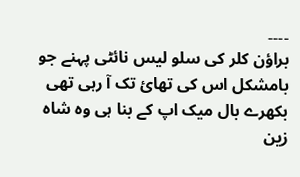۔۔۔۔
براؤن کلر کی سلو لیس نائٹی پہنے جو بامشکل اس کی تھائ تک آ رہی تھی بکھرے بال میک اپ کے بنا ہی وہ شاہ زین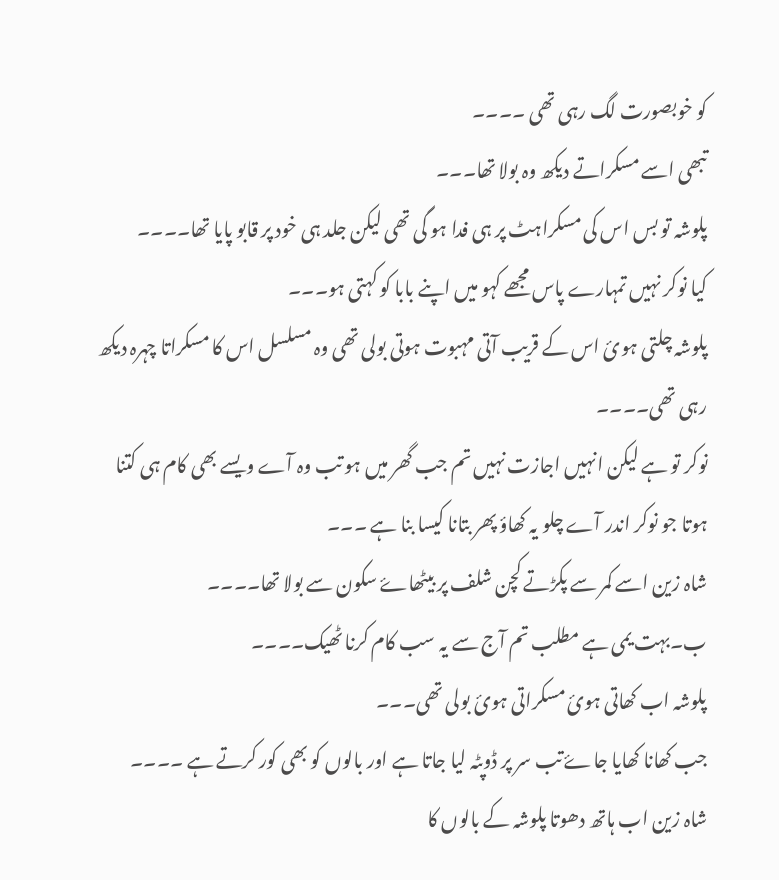کو خوبصورت لگ رہی تھی ۔۔۔۔
تبھی اسے مسکراتے دیکھ وہ بولا تھا۔۔۔
پلوشہ تو بس اس کی مسکراہٹ پر ہی فدا ہو گی تھی لیکن جلد ہی خود پر قابو پایا تھا۔۔۔۔
کیا نوکر نہیں تمہارے پاس مجھے کہو میں اپنے بابا کو کہتی ہو۔۔۔
پلوشہ چلتی ہوئ اس کے قریب آتی مہبوت ہوتی بولی تھی وہ مسلسل اس کا مسکراتا چہرہ دیکھ رہی تھی۔۔۔۔
نوکر تو ہے لیکن انہیں اجازت نہیں تم جب گھر میں ہو تب وہ آے ویسے بھی کام ہی کتنا ہوتا جو نوکر اندر آے چلو یہ کھاؤ پھر بتانا کیسا بنا ہے ۔۔۔
شاہ زین اسے کمر سے پکڑتے کچن شلف پر بیٹھاۓ سکون سے بولا تھا۔۔۔۔
ب۔بہت یمی ہے مطلب تم آج سے یہ سب کام کرنا ٹھیک۔۔۔۔
پلوشہ اب کھاتی ہوئ مسکراتی ہوئ بولی تھی۔۔۔
جب کھانا کھایا جاۓ تب سر پر ڈوپٹہ لیا جاتا ہے اور بالوں کو بھی کور کرتے ہے ۔۔۔۔
شاہ زین اب ہاتھ دھوتا پلوشہ کے بالوں کا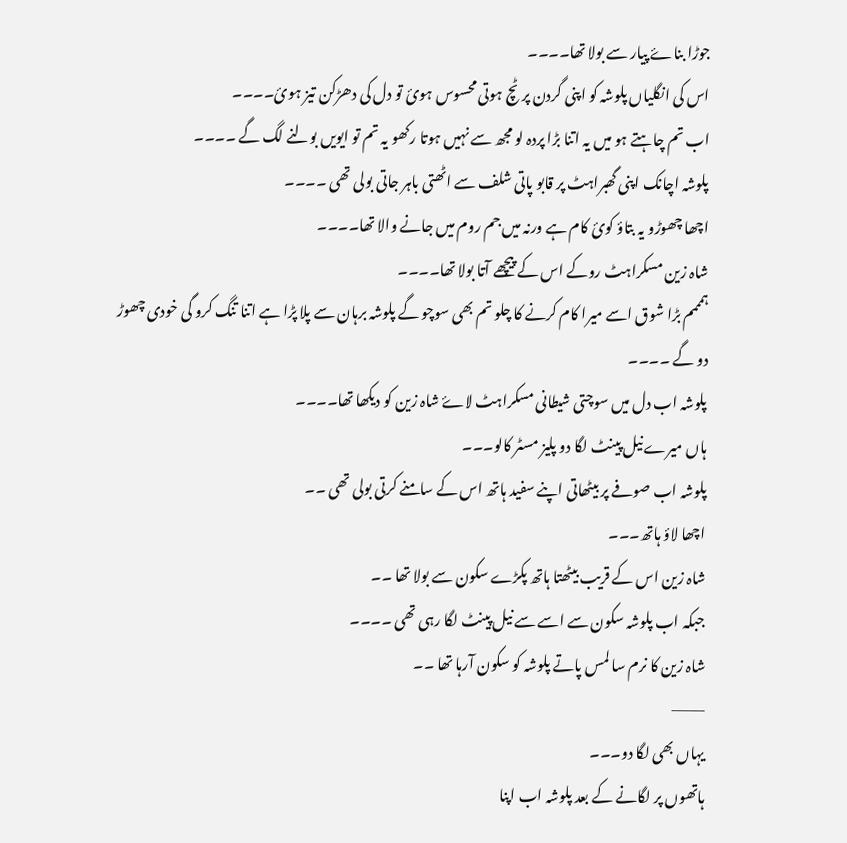جوڑا بناۓ پیار سے بولا تھا۔۔۔۔
اس کی انگلیاں پلوشہ کو اپنی گردن پر ٹچ ہوتی محسوس ہوئ تو دل کی دھڑکن تیز ہوئ۔۔۔۔
اب تم چاہتے ہو میں یہ اتنا بڑا پردہ لو مجھ سے نہیں ہوتا رکھو یہ تم تو ایویں بولنے لگ گے ۔۔۔۔
پلوشہ اچانک اپنی گھبراہٹ پر قابو پاتی شلف سے اٹھتی باہر جاتی بولی تھی ۔۔۔۔
اچھا چھوڑو یہ بتاؤ کوئ کام ہے ورنہ میں جم روم میں جانے والا تھا۔۔۔۔
شاہ زین مسکراہٹ روکے اس کے پیچھے آتا بولا تھا۔۔۔۔
ہمممم بڑا شوق اسے میرا کام کرنے کا چلو تم بھی سوچو گے پلوشہ برہان سے پلا پڑا ہے اتنا تنگ کرو گی خودی چھوڑ دو گے ۔۔۔۔
پلوشہ اب دل میں سوچتی شیطانی مسکراہٹ لاۓ شاہ زین کو دیکھا تھا۔۔۔۔
ہاں میرے نیل پینٹ لگا دو پلیز مسٹر کالو۔۔۔
پلوشہ اب صوفے پر بیٹھاتی اپنے سفید ہاتھ اس کے سامنے کرتی بولی تھی ۔۔
اچھا لاؤ ہاتھ۔۔۔
شاہ زین اس کے قریب بیٹھتا ہاتھ پکڑے سکون سے بولا تھا ۔۔
جبکہ اب پلوشہ سکون سے اسے سے نیل پینٹ لگا رہی تھی ۔۔۔۔
شاہ زین کا نرم سا لمس پاتے پلوشہ کو سکون آرہا تھا ۔۔
———
یہاں بھی لگا دو۔۔۔
ہاتھوں پر لگانے کے بعد پلوشہ اب اپنا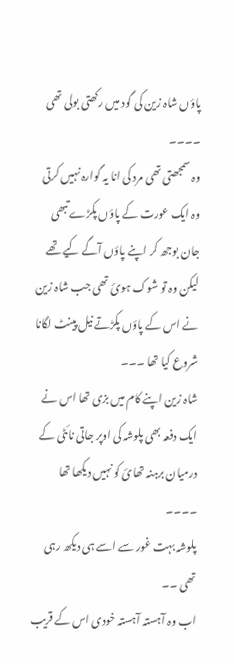پاؤں شاہ زین کی گود میں رکھتی بولی تھی ۔۔۔۔
وہ سمجھتی تھی مرد کی انا یہ گوارہ نہیں کرتی وہ ایک عورت کے پاؤں پکڑے تبھی جان بوجھ کر اپنے پاؤں آگے کیے تھے لیکن وہ تو شوک ہوئ تھی جب شاہ زین نے اس کے پاؤں پکڑتے نیل پینٹ لگانا شروع کیا تھا ۔۔۔
شاہ زین اپنے کام میں بزی تھا اس نے ایک دفعہ بھی پلوشہ کی اوپر جاتی نائٹی کے درمیان برہنہ تھائ کو نہیں دیکھا تھا ۔۔۔۔
پلوشہ بہت غور سے اسے ہی دیکھ رہی تھی ۔۔
اب وہ آہستہ آہستہ خودی اس کے قریب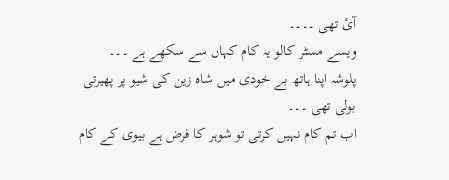آئ تھی ۔۔۔۔
ویسے مسٹر کالو یہ کام کہاں سے سکھے ہے ۔۔۔
پلوشہ اپنا ہاتھ بے خودی میں شاہ زین کی شیو پر پھیرتی بولی تھی ۔۔۔
اب تم کام نہیں کرتی تو شوہر کا فرض ہے بیوی کے کام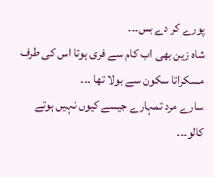پورے کر دے بس۔۔۔
شاہ زین بھی اب کام سے فری ہوتا اس کی طرف مسکراتا سکون سے بولا تھا ۔۔۔
سارے مرد تمہارے جیسے کیوں نہیں ہوتے کالو۔۔۔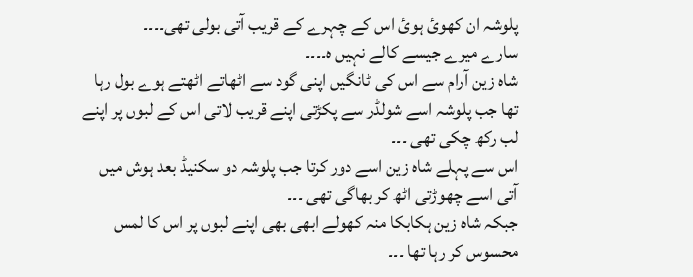پلوشہ ان کھوئ ہوئ اس کے چہرے کے قریب آتی بولی تھی۔۔۔۔
سارے میرے جیسے کالے نہیں ہ۔۔۔۔
شاہ زین آرام سے اس کی ٹانگیں اپنی گود سے اٹھاتے اٹھتے ہوے بول رہا تھا جب پلوشہ اسے شولڈر سے پکڑتی اپنے قریب لاتی اس کے لبوں پر اپنے لب رکھ چکی تھی ۔۔۔
اس سے پہلے شاہ زین اسے دور کرتا جب پلوشہ دو سکنیڈ بعد ہوش میں آتی اسے چھوڑتی اٹھ کر بھاگی تھی ۔۔۔
جبکہ شاہ زین ہکابکا منہ کھولے ابھی بھی اپنے لبوں پر اس کا لمس محسوس کر رہا تھا ۔۔۔